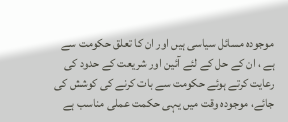موجودہ مسائل سیاسی ہیں اور ان کا تعلق حکومت سے ہے ، ان کے حل کے لئے آئین اور شریعت کے حدود کی رعایت کرتے ہوئے حکومت سے بات کرنے کی کوشش کی جائے، موجودہ وقت میں یہی حکمت عملی مناسب ہے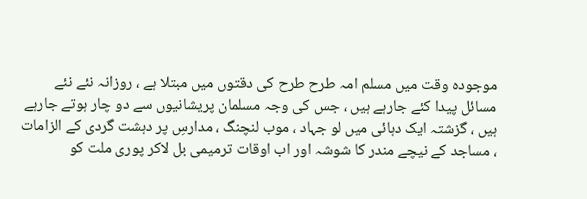موجودہ وقت میں مسلم امہ طرح طرح کی دقتوں میں مبتلا ہے ، روزانہ نئے نئے مسائل پیدا کئے جارہے ہیں ، جس کی وجہ مسلمان پریشانیوں سے دو چار ہوتے جارہے ہیں ، گزشتہ ایک دہائی میں لو جہاد ، موب لنچنگ ، مدارسِ پر دہشت گردی کے الزامات ، مساجد کے نیچے مندر کا شوشہ اور اب اوقات ترمیمی بل لاکر پوری ملت کو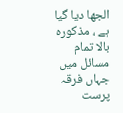الجھا دیا گیا ہے ، مذکورہ بالا تمام مسائل میں جہاں فرقہ پرست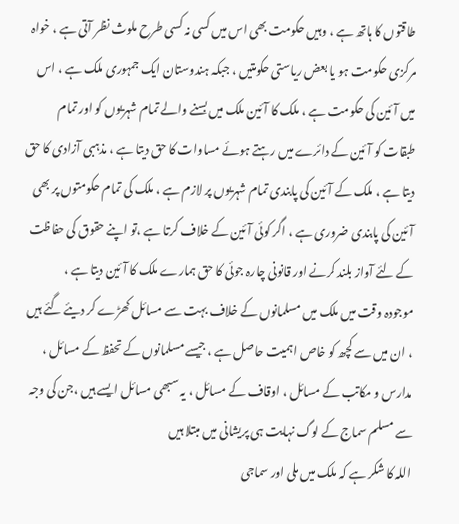طاقتوں کا ہاتھ ہے ، وہیں حکومت بھی اس میں کسی نہ کسی طرح ملوث نظر آتی ہے ، خواہ مرکزی حکومت ہو یا بعض ریاستی حکومتیں ، جبکہ ہندوستان ایک جمہوری ملک ہے ، اس میں آئین کی حکومت ہے ، ملک کا آئین ملک میں بسنے والے تمام شہریوں کو اور تمام طبقات کو آئین کے دائرے میں رہتے ہوئے مساوات کا حق دیتا ہے ، مذہبی آزادی کا حق دیتا ہے ، ملک کے آئین کی پابندی تمام شہریوں پر لازم ہے ، ملک کی تمام حکومتوں پر بھی آئین کی پابندی ضروری ہے ، اگر کوئی آئین کے خلاف کرتا ہے ،تو اپنے حقوق کی حفاظت کے لئے آواز بلند کرنے اور قانونی چارہ جوئی کا حق ہمارے ملک کا آئین دیتا ہے ،
موجودہ وقت میں ملک میں مسلمانوں کے خلاف بہت سے مسائل کھڑے کر دیئے گئے ہیں ، ان میں سے کچھ کو خاص اہمیت حاصل ہے ، جیسے مسلمانوں کے تحفظ کے مسائل ، مدارس و مکاتب کے مسائل ، اوقاف کے مسائل ، یہ سبھی مسائل ایسے ہیں ،جن کی وجہ سے مسلم سماج کے لوگ نہایت ہی پریشانی میں مبتلا ہیں
اللہ کا شکر ہے کہ ملک میں ملی اور سماجی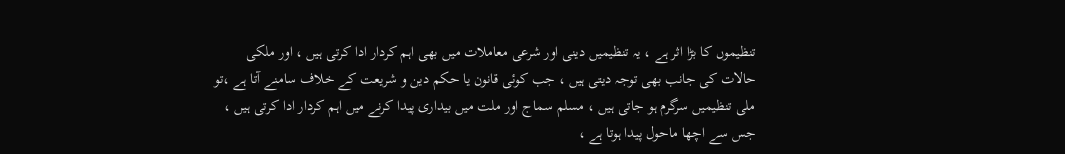تنظیموں کا بڑا اثر ہے ، یہ تنظیمیں دینی اور شرعی معاملات میں بھی اہم کردار ادا کرتی ہیں ، اور ملکی حالات کی جانب بھی توجہ دیتی ہیں ، جب کوئی قانون یا حکم دین و شریعت کے خلاف سامنے آتا ہے ،تو ملی تنظیمیں سرگرم ہو جاتی ہیں ، مسلم سماج اور ملت میں بیداری پیدا کرنے میں اہم کردار ادا کرتی ہیں ، جس سے اچھا ماحول پیدا ہوتا ہے ،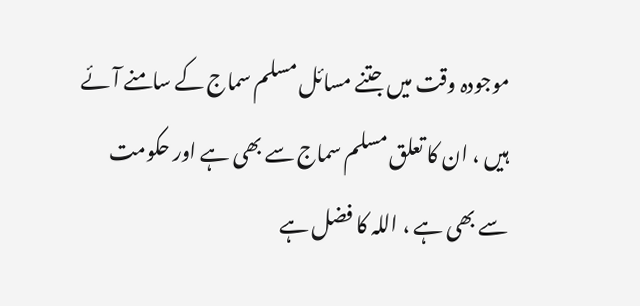موجودہ وقت میں جتنے مسائل مسلم سماج کے سامنے آئے ہیں ، ان کا تعلق مسلم سماج سے بھی ہے اور حکومت سے بھی ہے ، اللہ کا فضل ہے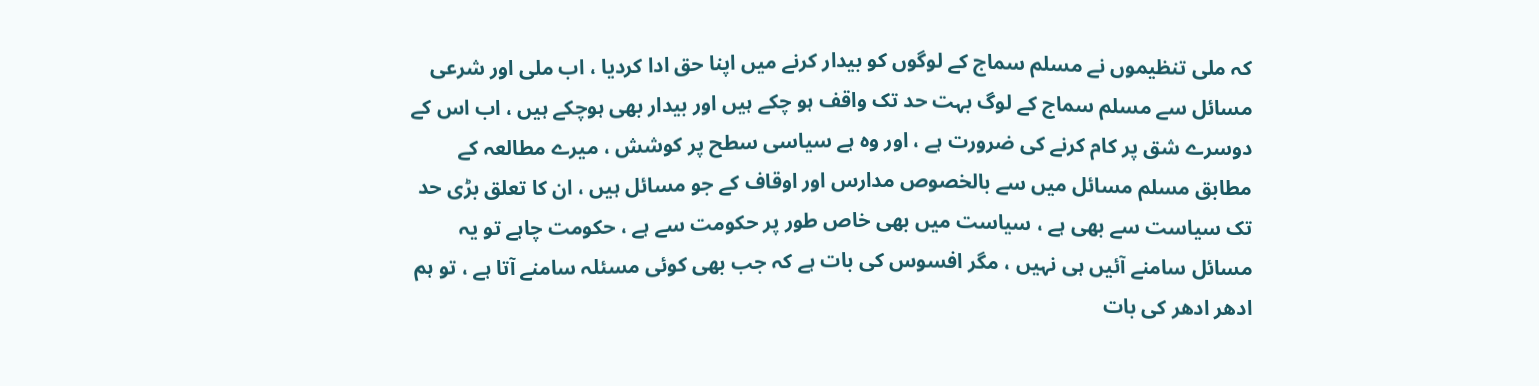کہ ملی تنظیموں نے مسلم سماج کے لوگوں کو بیدار کرنے میں اپنا حق ادا کردیا ، اب ملی اور شرعی مسائل سے مسلم سماج کے لوگ بہت حد تک واقف ہو چکے ہیں اور بیدار بھی ہوچکے ہیں ، اب اس کے دوسرے شق پر کام کرنے کی ضرورت ہے ، اور وہ ہے سیاسی سطح پر کوشش ، میرے مطالعہ کے مطابق مسلم مسائل میں سے بالخصوص مدارس اور اوقاف کے جو مسائل ہیں ، ان کا تعلق بڑی حد تک سیاست سے بھی ہے ، سیاست میں بھی خاص طور پر حکومت سے ہے ، حکومت چاہے تو یہ مسائل سامنے آئیں ہی نہیں ، مگر افسوس کی بات ہے کہ جب بھی کوئی مسئلہ سامنے آتا ہے ، تو ہم ادھر ادھر کی بات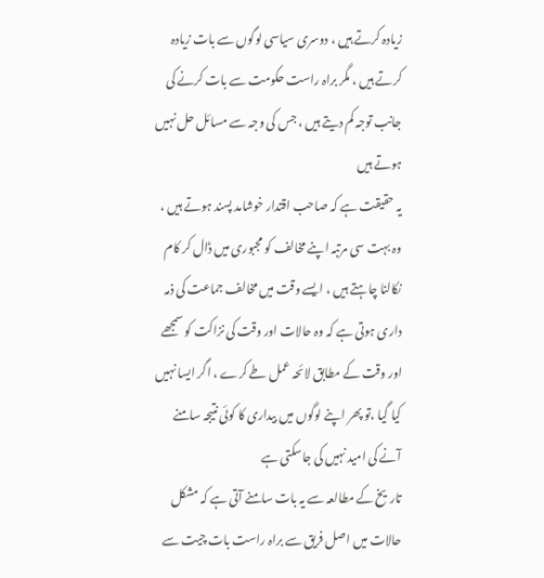زیادہ کرتے ہیں ، دوسری سیاسی لوگوں سے بات زیادہ کرتے ہیں ، مگر براہ راست حکومت سے بات کرنے کی جانب توجہ کم دیتے ہیں ، جس کی وجہ سے مسائل حل نہیں ہوتے ہیں
یہ حقیقت ہے کہ صاحب اقتدار خوشامد پسند ہوتے ہیں ، وہ بہت سی مرتبہ اپنے مخالف کو مجبوری میں ڈال کر کام نکالنا چاہتے ہیں ، ایسے وقت میں مخالف جماعت کی ذمہ داری ہوتی ہے کہ وہ حالات اور وقت کی نزاکت کو سمجھے اور وقت کے مطابق لائحہ عمل طے کرے ، اگر ایسا نہیں کیا گیا ،تو پھر اپنے لوگوں میں بیداری کا کوئی نتیجہ سامنے آنے کی امید نہیں کی جاسکتی ہے
تاریخ کے مطالعہ سے یہ بات سامنے آتی ہے کہ مشکل حالات میں اصل فریق سے براہ راست بات چیت سے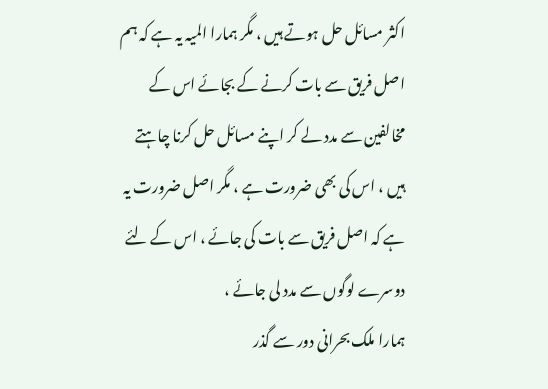اکثر مسائل حل ہوتے ہیں ، مگر ہمارا المیہ یہ ہے کہ ہم اصل فریق سے بات کرنے کے بجائے اس کے مخالفین سے مدد لے کر اپنے مسائل حل کرنا چاہتے ہیں ، اس کی بھی ضرورت ہے ، مگر اصل ضرورت یہ ہے کہ اصل فریق سے بات کی جائے ، اس کے لئے دوسرے لوگوں سے مدد لی جائے ،
ہمارا ملک بحرانی دور سے گذر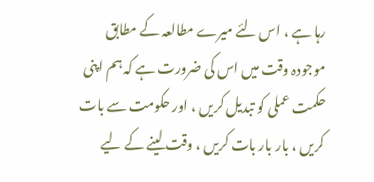رہا ہے ، اس لئے میرے مطالعہ کے مطابق موجودہ وقت میں اس کی ضرورت ہے کہ ہم اپنی حکمت عملی کو تبدیل کریں ، اور حکومت سے بات کریں ، بار بار بات کریں ، وقت لینے کے لیے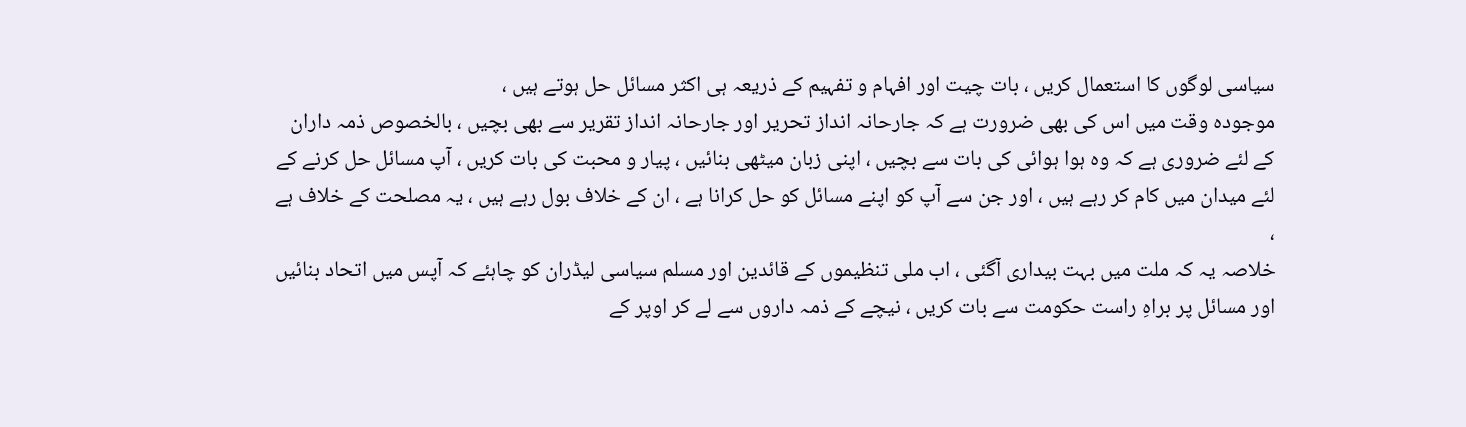سیاسی لوگوں کا استعمال کریں ، بات چیت اور افہام و تفہیم کے ذریعہ ہی اکثر مسائل حل ہوتے ہیں ،
موجودہ وقت میں اس کی بھی ضرورت ہے کہ جارحانہ انداز تحریر اور جارحانہ انداز تقریر سے بھی بچیں ، بالخصوص ذمہ داران کے لئے ضروری ہے کہ وہ ہوا ہوائی کی بات سے بچیں ، اپنی زبان میٹھی بنائیں ، پیار و محبت کی بات کریں ، آپ مسائل حل کرنے کے لئے میدان میں کام کر رہے ہیں ، اور جن سے آپ کو اپنے مسائل کو حل کرانا ہے ، ان کے خلاف بول رہے ہیں ، یہ مصلحت کے خلاف ہے ،
خلاصہ یہ کہ ملت میں بہت بیداری آگئی ، اب ملی تنظیموں کے قائدین اور مسلم سیاسی لیڈران کو چاہئے کہ آپس میں اتحاد بنائیں اور مسائل پر براہِ راست حکومت سے بات کریں ، نیچے کے ذمہ داروں سے لے کر اوپر کے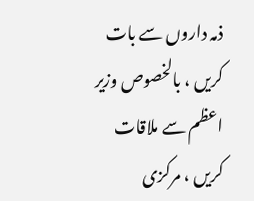ذمہ داروں سے بات کریں ، بالخصوص وزیر اعظم سے ملاقات کریں ، مرکزی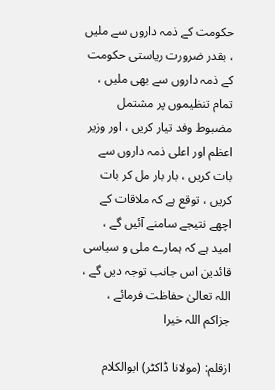حکومت کے ذمہ داروں سے ملیں ، بقدر ضرورت ریاستی حکومت کے ذمہ داروں سے بھی ملیں ، تمام تنظیموں پر مشتمل مضبوط وفد تیار کریں ، اور وزیر اعظم اور اعلی ذمہ داروں سے بات کریں ، بار بار مل کر بات کریں ، توقع ہے کہ ملاقات کے اچھے نتیجے سامنے آئیں گے ، امید ہے کہ ہمارے ملی و سیاسی قائدین اس جانب توجہ دیں گے ، اللہ تعالیٰ حفاظت فرمائے ، جزاکم اللہ خیرا

ازقلم: (مولانا ڈاکٹر) ابوالکلام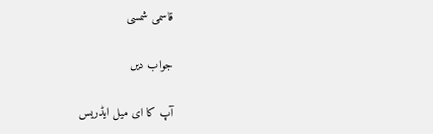قاسمی شمسی

جواب دیں

آپ کا ای میل ایڈریس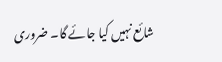شائع نہیں کیا جائے گا۔ ضروری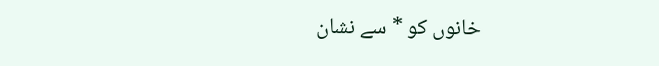خانوں کو * سے نشان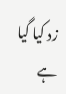زد کیا گیا ہے